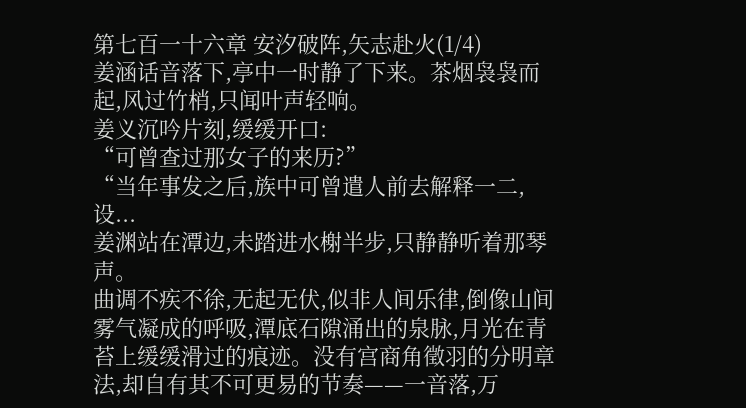第七百一十六章 安汐破阵,矢志赴火(1/4)
姜涵话音落下,亭中一时静了下来。茶烟袅袅而起,风过竹梢,只闻叶声轻响。
姜义沉吟片刻,缓缓开口:
“可曾查过那女子的来历?”
“当年事发之后,族中可曾遣人前去解释一二,设...
姜渊站在潭边,未踏进水榭半步,只静静听着那琴声。
曲调不疾不徐,无起无伏,似非人间乐律,倒像山间雾气凝成的呼吸,潭底石隙涌出的泉脉,月光在青苔上缓缓滑过的痕迹。没有宫商角徵羽的分明章法,却自有其不可更易的节奏——一音落,万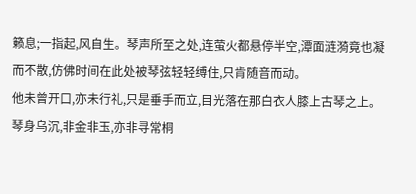籁息;一指起,风自生。琴声所至之处,连萤火都悬停半空,潭面涟漪竟也凝而不散,仿佛时间在此处被琴弦轻轻缚住,只肯随音而动。
他未曾开口,亦未行礼,只是垂手而立,目光落在那白衣人膝上古琴之上。
琴身乌沉,非金非玉,亦非寻常桐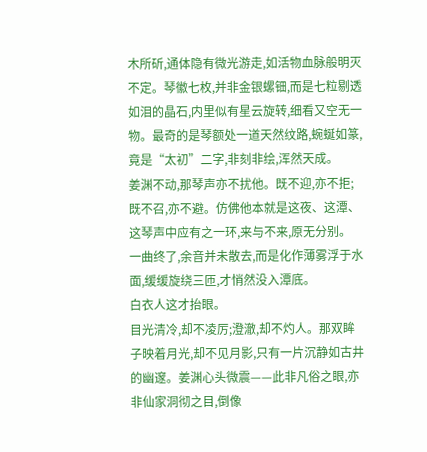木所斫,通体隐有微光游走,如活物血脉般明灭不定。琴徽七枚,并非金银螺钿,而是七粒剔透如泪的晶石,内里似有星云旋转,细看又空无一物。最奇的是琴额处一道天然纹路,蜿蜒如篆,竟是“太初”二字,非刻非绘,浑然天成。
姜渊不动,那琴声亦不扰他。既不迎,亦不拒;既不召,亦不避。仿佛他本就是这夜、这潭、这琴声中应有之一环,来与不来,原无分别。
一曲终了,余音并未散去,而是化作薄雾浮于水面,缓缓旋绕三匝,才悄然没入潭底。
白衣人这才抬眼。
目光清冷,却不凌厉;澄澈,却不灼人。那双眸子映着月光,却不见月影,只有一片沉静如古井的幽邃。姜渊心头微震——此非凡俗之眼,亦非仙家洞彻之目,倒像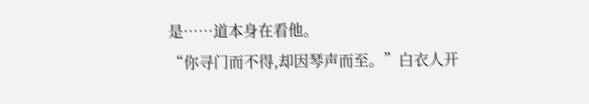是……道本身在看他。
“你寻门而不得,却因琴声而至。”白衣人开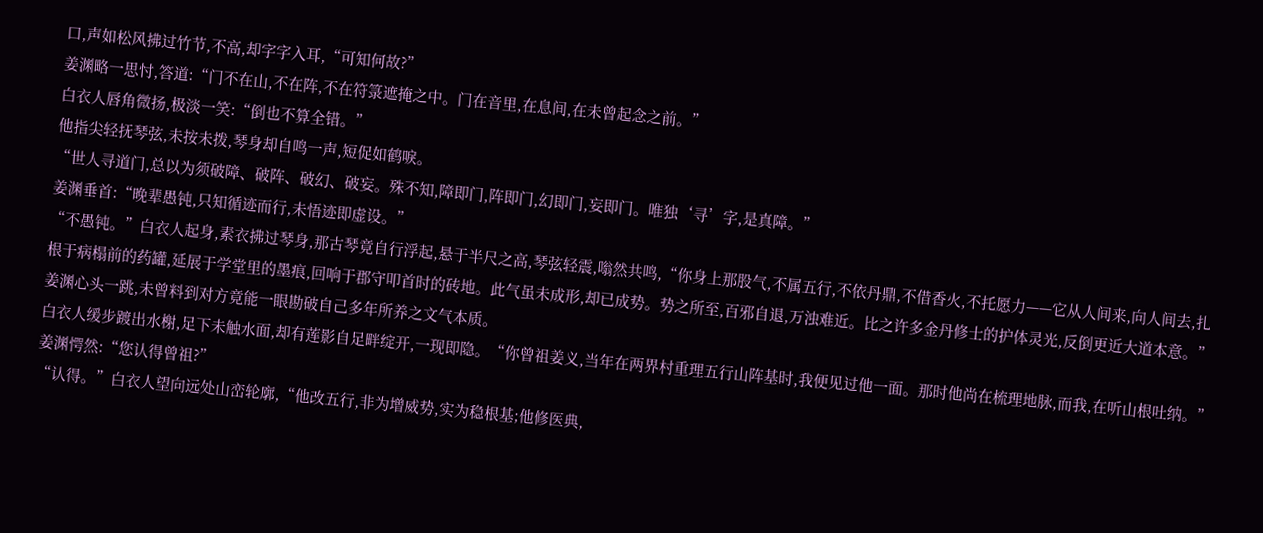口,声如松风拂过竹节,不高,却字字入耳,“可知何故?”
姜渊略一思忖,答道:“门不在山,不在阵,不在符箓遮掩之中。门在音里,在息间,在未曾起念之前。”
白衣人唇角微扬,极淡一笑:“倒也不算全错。”
他指尖轻抚琴弦,未按未拨,琴身却自鸣一声,短促如鹤唳。
“世人寻道门,总以为须破障、破阵、破幻、破妄。殊不知,障即门,阵即门,幻即门,妄即门。唯独‘寻’字,是真障。”
姜渊垂首:“晚辈愚钝,只知循迹而行,未悟迹即虚设。”
“不愚钝。”白衣人起身,素衣拂过琴身,那古琴竟自行浮起,悬于半尺之高,琴弦轻震,嗡然共鸣,“你身上那股气,不属五行,不依丹鼎,不借香火,不托愿力——它从人间来,向人间去,扎根于病榻前的药罐,延展于学堂里的墨痕,回响于郡守叩首时的砖地。此气虽未成形,却已成势。势之所至,百邪自退,万浊难近。比之许多金丹修士的护体灵光,反倒更近大道本意。”
姜渊心头一跳,未曾料到对方竟能一眼勘破自己多年所养之文气本质。
白衣人缓步踱出水榭,足下未触水面,却有莲影自足畔绽开,一现即隐。“你曾祖姜义,当年在两界村重理五行山阵基时,我便见过他一面。那时他尚在梳理地脉,而我,在听山根吐纳。”
姜渊愕然:“您认得曾祖?”
“认得。”白衣人望向远处山峦轮廓,“他改五行,非为增威势,实为稳根基;他修医典,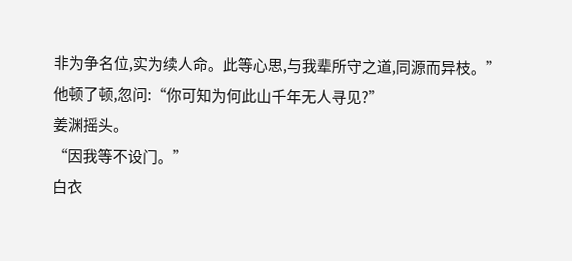非为争名位,实为续人命。此等心思,与我辈所守之道,同源而异枝。”
他顿了顿,忽问:“你可知为何此山千年无人寻见?”
姜渊摇头。
“因我等不设门。”
白衣